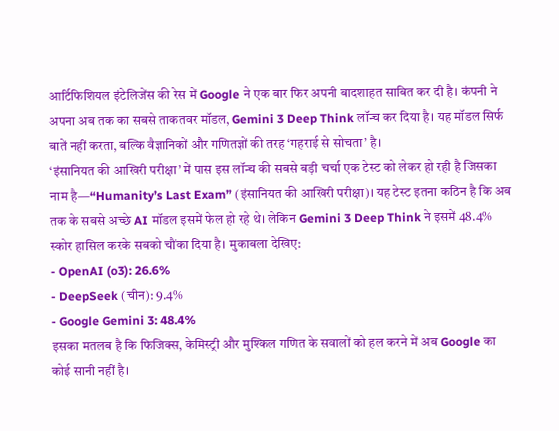आर्टिफिशियल इंटेलिजेंस की रेस में Google ने एक बार फिर अपनी बादशाहत साबित कर दी है। कंपनी ने अपना अब तक का सबसे ताकतवर मॉडल, Gemini 3 Deep Think लॉन्च कर दिया है। यह मॉडल सिर्फ बातें नहीं करता, बल्कि वैज्ञानिकों और गणितज्ञों की तरह ‘गहराई से सोचता’ है।
‘इंसानियत की आखिरी परीक्षा’ में पास इस लॉन्च की सबसे बड़ी चर्चा एक टेस्ट को लेकर हो रही है जिसका नाम है—“Humanity’s Last Exam” (इंसानियत की आखिरी परीक्षा)। यह टेस्ट इतना कठिन है कि अब तक के सबसे अच्छे AI मॉडल इसमें फेल हो रहे थे। लेकिन Gemini 3 Deep Think ने इसमें 48.4% स्कोर हासिल करके सबको चौंका दिया है। मुकाबला देखिए:
- OpenAI (o3): 26.6%
- DeepSeek (चीन): 9.4%
- Google Gemini 3: 48.4%
इसका मतलब है कि फिजिक्स, केमिस्ट्री और मुश्किल गणित के सवालों को हल करने में अब Google का कोई सानी नहीं है।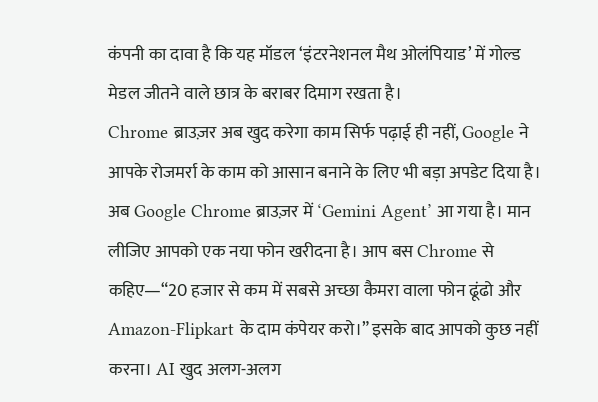कंपनी का दावा है कि यह मॉडल ‘इंटरनेशनल मैथ ओलंपियाड’ में गोल्ड मेडल जीतने वाले छात्र के बराबर दिमाग रखता है।
Chrome ब्राउज़र अब खुद करेगा काम सिर्फ पढ़ाई ही नहीं, Google ने आपके रोजमर्रा के काम को आसान बनाने के लिए भी बड़ा अपडेट दिया है। अब Google Chrome ब्राउज़र में ‘Gemini Agent’ आ गया है। मान लीजिए आपको एक नया फोन खरीदना है। आप बस Chrome से कहिए—“20 हजार से कम में सबसे अच्छा कैमरा वाला फोन ढूंढो और Amazon-Flipkart के दाम कंपेयर करो।” इसके बाद आपको कुछ नहीं करना। AI खुद अलग-अलग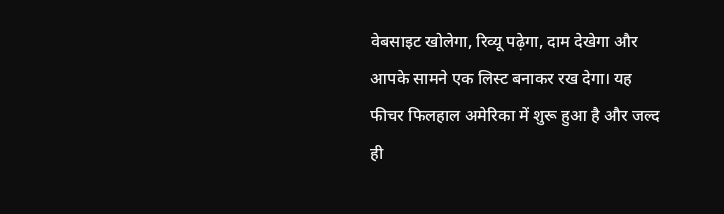वेबसाइट खोलेगा, रिव्यू पढ़ेगा, दाम देखेगा और आपके सामने एक लिस्ट बनाकर रख देगा। यह फीचर फिलहाल अमेरिका में शुरू हुआ है और जल्द ही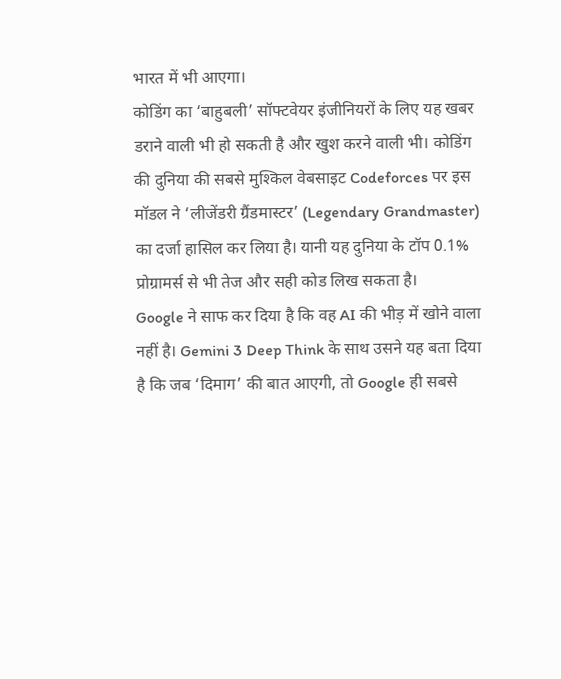भारत में भी आएगा।
कोडिंग का ‘बाहुबली’ सॉफ्टवेयर इंजीनियरों के लिए यह खबर डराने वाली भी हो सकती है और खुश करने वाली भी। कोडिंग की दुनिया की सबसे मुश्किल वेबसाइट Codeforces पर इस मॉडल ने ‘लीजेंडरी ग्रैंडमास्टर’ (Legendary Grandmaster) का दर्जा हासिल कर लिया है। यानी यह दुनिया के टॉप 0.1% प्रोग्रामर्स से भी तेज और सही कोड लिख सकता है।
Google ने साफ कर दिया है कि वह AI की भीड़ में खोने वाला नहीं है। Gemini 3 Deep Think के साथ उसने यह बता दिया है कि जब ‘दिमाग’ की बात आएगी, तो Google ही सबसे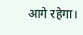आगे रहेगा।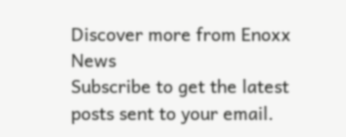Discover more from Enoxx News
Subscribe to get the latest posts sent to your email.